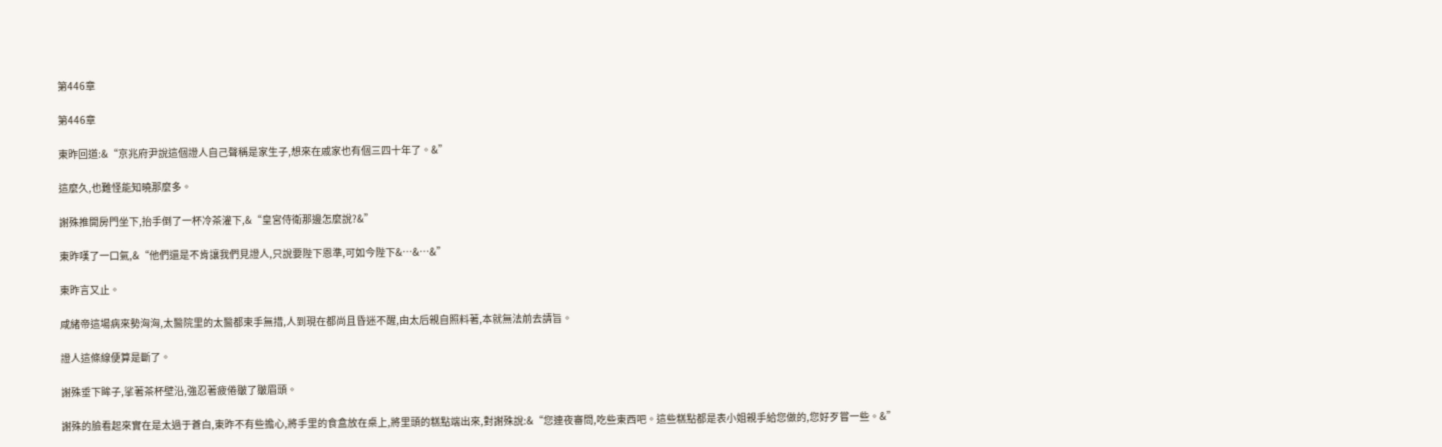第446章

第446章

東昨回道:&“京兆府尹說這個證人自己聲稱是家生子,想來在戚家也有個三四十年了。&”

這麼久,也難怪能知曉那麼多。

謝殊推開房門坐下,抬手倒了一杯冷茶灌下,&“皇宮侍衛那邊怎麼說?&”

東昨嘆了一口氣,&“他們還是不肯讓我們見證人,只說要陛下恩準,可如今陛下&…&…&”

東昨言又止。

咸緒帝這場病來勢洶洶,太醫院里的太醫都束手無措,人到現在都尚且昏迷不醒,由太后親自照料著,本就無法前去請旨。

證人這條線便算是斷了。

謝殊垂下眸子,挲著茶杯壁沿,強忍著疲倦皺了皺眉頭。

謝殊的臉看起來實在是太過于蒼白,東昨不有些擔心,將手里的食盒放在桌上,將里頭的糕點端出來,對謝殊說:&“您連夜審問,吃些東西吧。這些糕點都是表小姐親手給您做的,您好歹嘗一些。&”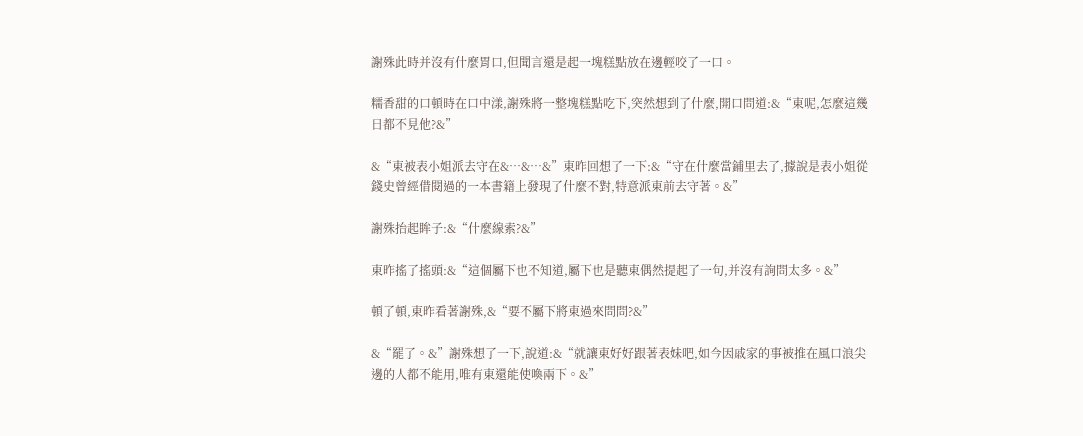謝殊此時并沒有什麼胃口,但聞言還是起一塊糕點放在邊輕咬了一口。

糯香甜的口頓時在口中漾,謝殊將一整塊糕點吃下,突然想到了什麼,開口問道:&“東呢,怎麼這幾日都不見他?&”

&“東被表小姐派去守在&…&…&”東昨回想了一下:&“守在什麼當鋪里去了,據說是表小姐從錢史曾經借閱過的一本書籍上發現了什麼不對,特意派東前去守著。&”

謝殊抬起眸子:&“什麼線索?&”

東昨搖了搖頭:&“這個屬下也不知道,屬下也是聽東偶然提起了一句,并沒有詢問太多。&”

頓了頓,東昨看著謝殊,&“要不屬下將東過來問問?&”

&“罷了。&”謝殊想了一下,說道:&“就讓東好好跟著表妹吧,如今因戚家的事被推在風口浪尖邊的人都不能用,唯有東還能使喚兩下。&”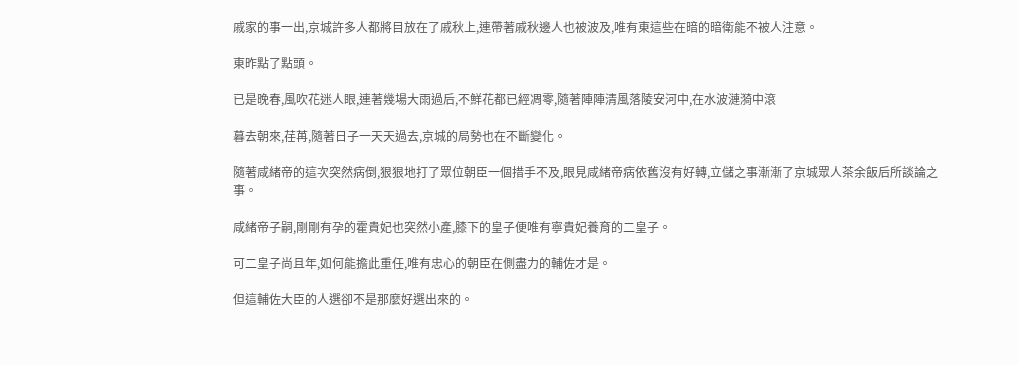戚家的事一出,京城許多人都將目放在了戚秋上,連帶著戚秋邊人也被波及,唯有東這些在暗的暗衛能不被人注意。

東昨點了點頭。

已是晚春,風吹花迷人眼,連著幾場大雨過后,不鮮花都已經凋零,隨著陣陣清風落陵安河中,在水波漣漪中滾

暮去朝來,荏苒,隨著日子一天天過去,京城的局勢也在不斷變化。

隨著咸緒帝的這次突然病倒,狠狠地打了眾位朝臣一個措手不及,眼見咸緒帝病依舊沒有好轉,立儲之事漸漸了京城眾人茶余飯后所談論之事。

咸緒帝子嗣,剛剛有孕的霍貴妃也突然小產,膝下的皇子便唯有寧貴妃養育的二皇子。

可二皇子尚且年,如何能擔此重任,唯有忠心的朝臣在側盡力的輔佐才是。

但這輔佐大臣的人選卻不是那麼好選出來的。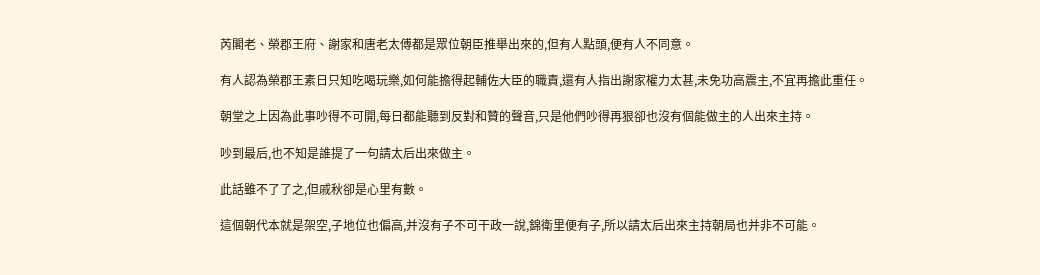芮閣老、榮郡王府、謝家和唐老太傅都是眾位朝臣推舉出來的,但有人點頭,便有人不同意。

有人認為榮郡王素日只知吃喝玩樂,如何能擔得起輔佐大臣的職責,還有人指出謝家權力太甚,未免功高震主,不宜再擔此重任。

朝堂之上因為此事吵得不可開,每日都能聽到反對和贊的聲音,只是他們吵得再狠卻也沒有個能做主的人出來主持。

吵到最后,也不知是誰提了一句請太后出來做主。

此話雖不了了之,但戚秋卻是心里有數。

這個朝代本就是架空,子地位也偏高,并沒有子不可干政一說,錦衛里便有子,所以請太后出來主持朝局也并非不可能。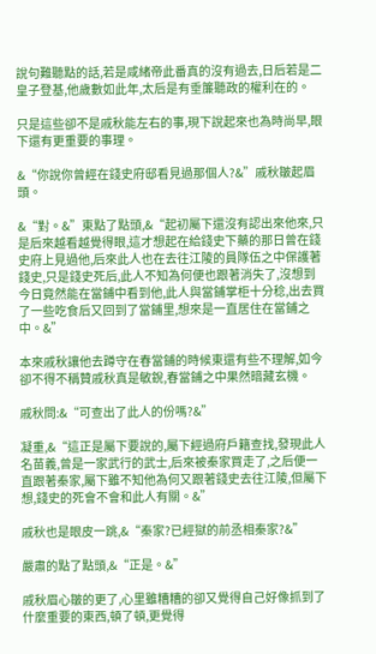說句難聽點的話,若是咸緒帝此番真的沒有過去,日后若是二皇子登基,他歲數如此年,太后是有垂簾聽政的權利在的。

只是這些卻不是戚秋能左右的事,現下說起來也為時尚早,眼下還有更重要的事理。

&“你說你曾經在錢史府邸看見過那個人?&”戚秋皺起眉頭。

&“對。&”東點了點頭,&“起初屬下還沒有認出來他來,只是后來越看越覺得眼,這才想起在給錢史下藥的那日曾在錢史府上見過他,后來此人也在去往江陵的員隊伍之中保護著錢史,只是錢史死后,此人不知為何便也跟著消失了,沒想到今日竟然能在當鋪中看到他,此人與當鋪掌柜十分稔,出去買了一些吃食后又回到了當鋪里,想來是一直居住在當鋪之中。&”

本來戚秋讓他去蹲守在春當鋪的時候東還有些不理解,如今卻不得不稱贊戚秋真是敏銳,春當鋪之中果然暗藏玄機。

戚秋問:&“可查出了此人的份嗎?&”

凝重,&“這正是屬下要說的,屬下經過府戶籍查找,發現此人名苗義,曾是一家武行的武士,后來被秦家買走了,之后便一直跟著秦家,屬下雖不知他為何又跟著錢史去往江陵,但屬下想,錢史的死會不會和此人有關。&”

戚秋也是眼皮一跳,&“秦家?已經獄的前丞相秦家?&”

嚴肅的點了點頭,&“正是。&”

戚秋眉心皺的更了,心里雖糟糟的卻又覺得自己好像抓到了什麼重要的東西,頓了頓,更覺得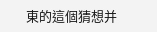東的這個猜想并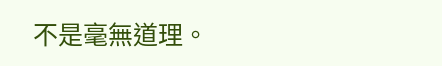不是毫無道理。